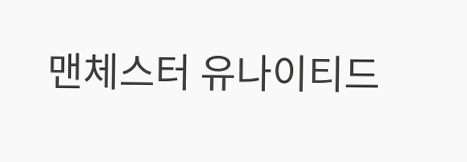맨체스터 유나이티드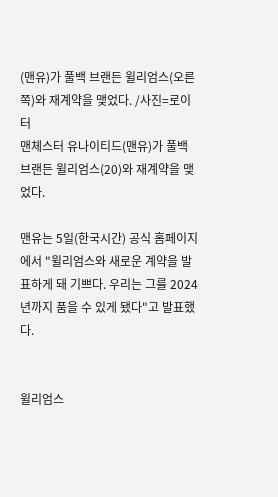(맨유)가 풀백 브랜든 윌리엄스(오른쪽)와 재계약을 맺었다. /사진=로이터
맨체스터 유나이티드(맨유)가 풀백 브랜든 윌리엄스(20)와 재계약을 맺었다.

맨유는 5일(한국시간) 공식 홈페이지에서 "윌리엄스와 새로운 계약을 발표하게 돼 기쁘다. 우리는 그를 2024년까지 품을 수 있게 됐다"고 발표했다.


윌리엄스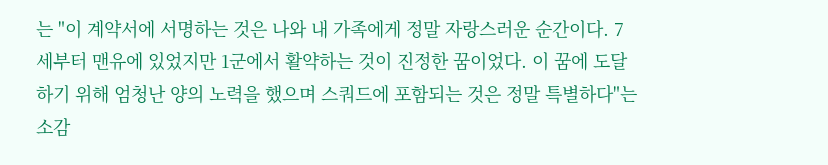는 "이 계약서에 서명하는 것은 나와 내 가족에게 정말 자랑스러운 순간이다. 7세부터 맨유에 있었지만 1군에서 활약하는 것이 진정한 꿈이었다. 이 꿈에 도달하기 위해 엄청난 양의 노력을 했으며 스쿼드에 포함되는 것은 정말 특별하다"는 소감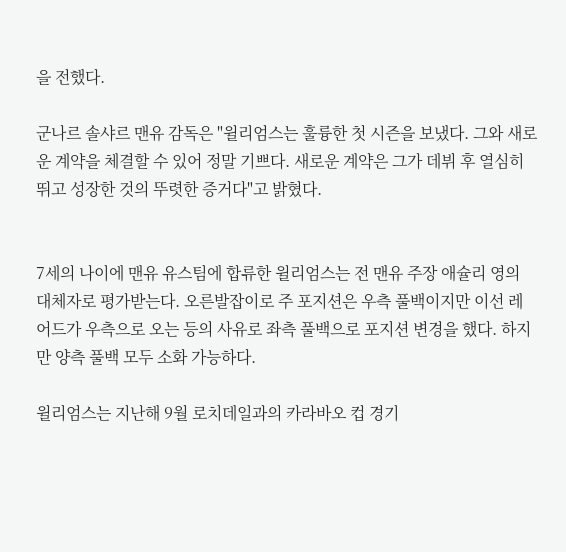을 전했다.

군나르 솔샤르 맨유 감독은 "윌리엄스는 훌륭한 첫 시즌을 보냈다. 그와 새로운 계약을 체결할 수 있어 정말 기쁘다. 새로운 계약은 그가 데뷔 후 열심히 뛰고 성장한 것의 뚜렷한 증거다"고 밝혔다.


7세의 나이에 맨유 유스팀에 합류한 윌리엄스는 전 맨유 주장 애슐리 영의 대체자로 평가받는다. 오른발잡이로 주 포지션은 우측 풀백이지만 이선 레어드가 우측으로 오는 등의 사유로 좌측 풀백으로 포지션 변경을 했다. 하지만 양측 풀백 모두 소화 가능하다.

윌리엄스는 지난해 9월 로치데일과의 카라바오 컵 경기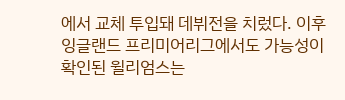에서 교체 투입돼 데뷔전을 치렀다. 이후 잉글랜드 프리미어리그에서도 가능성이 확인된 윌리엄스는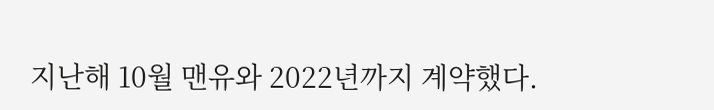지난해 10월 맨유와 2022년까지 계약했다.